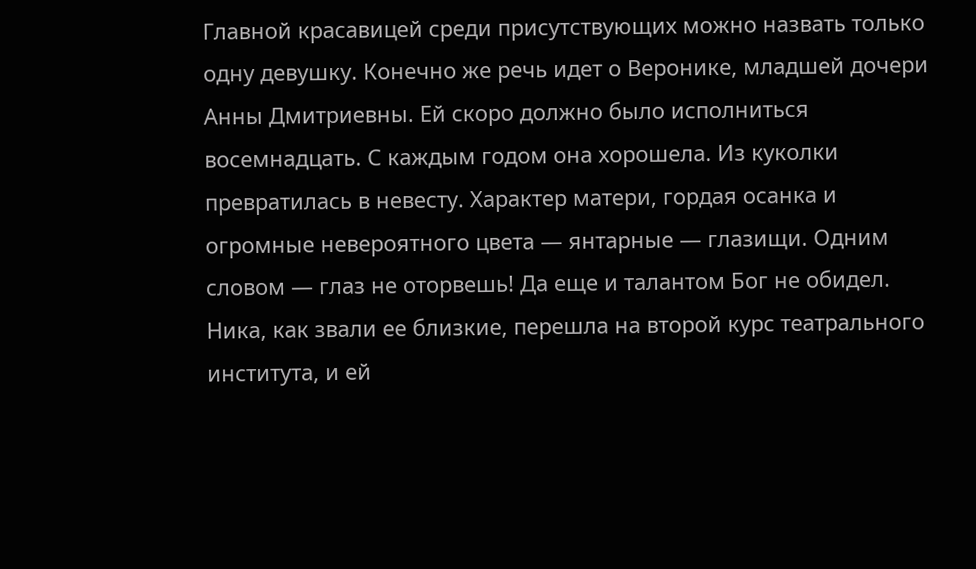Главной красавицей среди присутствующих можно назвать только одну девушку. Конечно же речь идет о Веронике, младшей дочери Анны Дмитриевны. Ей скоро должно было исполниться восемнадцать. С каждым годом она хорошела. Из куколки превратилась в невесту. Характер матери, гордая осанка и огромные невероятного цвета — янтарные — глазищи. Одним словом — глаз не оторвешь! Да еще и талантом Бог не обидел. Ника, как звали ее близкие, перешла на второй курс театрального института, и ей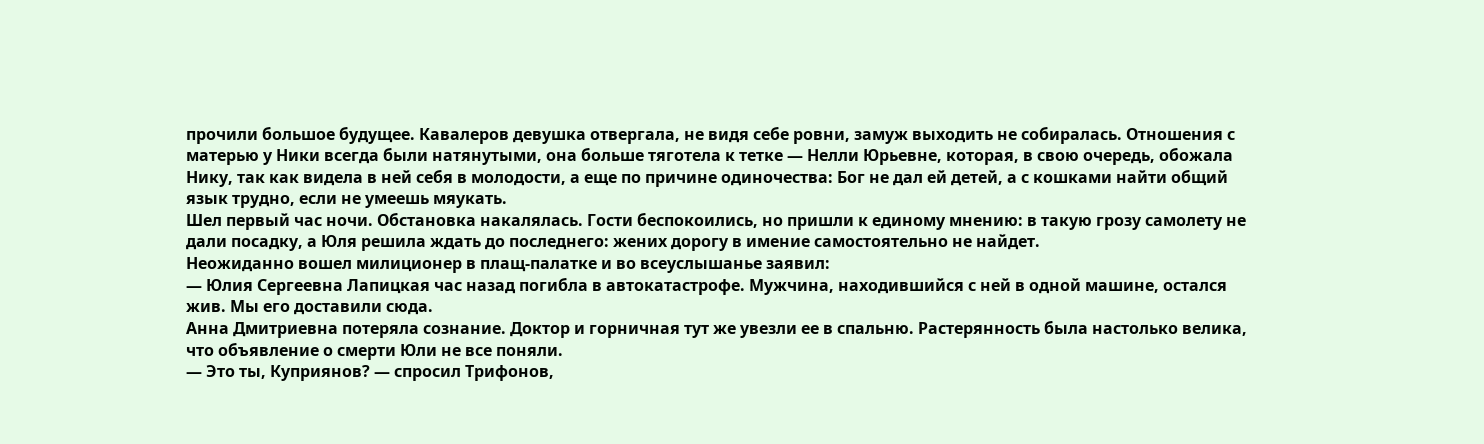прочили большое будущее. Кавалеров девушка отвергала, не видя себе ровни, замуж выходить не собиралась. Отношения с матерью у Ники всегда были натянутыми, она больше тяготела к тетке — Нелли Юрьевне, которая, в свою очередь, обожала Нику, так как видела в ней себя в молодости, а еще по причине одиночества: Бог не дал ей детей, а с кошками найти общий язык трудно, если не умеешь мяукать.
Шел первый час ночи. Обстановка накалялась. Гости беспокоились, но пришли к единому мнению: в такую грозу самолету не дали посадку, а Юля решила ждать до последнего: жених дорогу в имение самостоятельно не найдет.
Неожиданно вошел милиционер в плащ-палатке и во всеуслышанье заявил:
— Юлия Сергеевна Лапицкая час назад погибла в автокатастрофе. Мужчина, находившийся с ней в одной машине, остался жив. Мы его доставили сюда.
Анна Дмитриевна потеряла сознание. Доктор и горничная тут же увезли ее в спальню. Растерянность была настолько велика, что объявление о смерти Юли не все поняли.
— Это ты, Куприянов? — спросил Трифонов,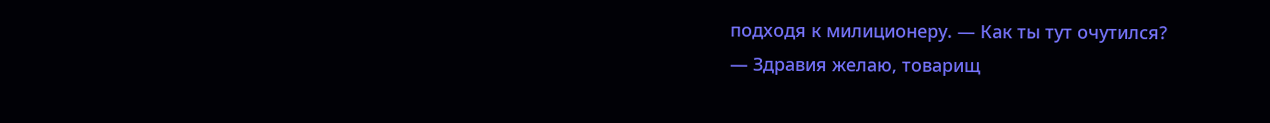подходя к милиционеру. — Как ты тут очутился?
— Здравия желаю, товарищ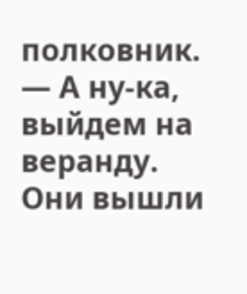полковник.
— А ну-ка, выйдем на веранду.
Они вышли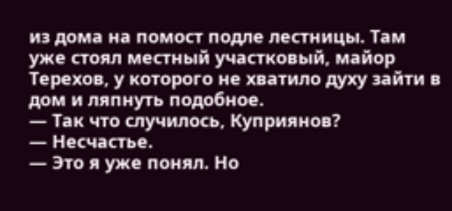из дома на помост подле лестницы. Там уже стоял местный участковый, майор Терехов, у которого не хватило духу зайти в дом и ляпнуть подобное.
— Так что случилось, Куприянов?
— Несчастье.
— Это я уже понял. Но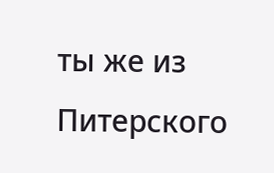ты же из Питерского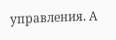управления. А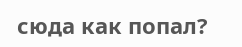сюда как попал?